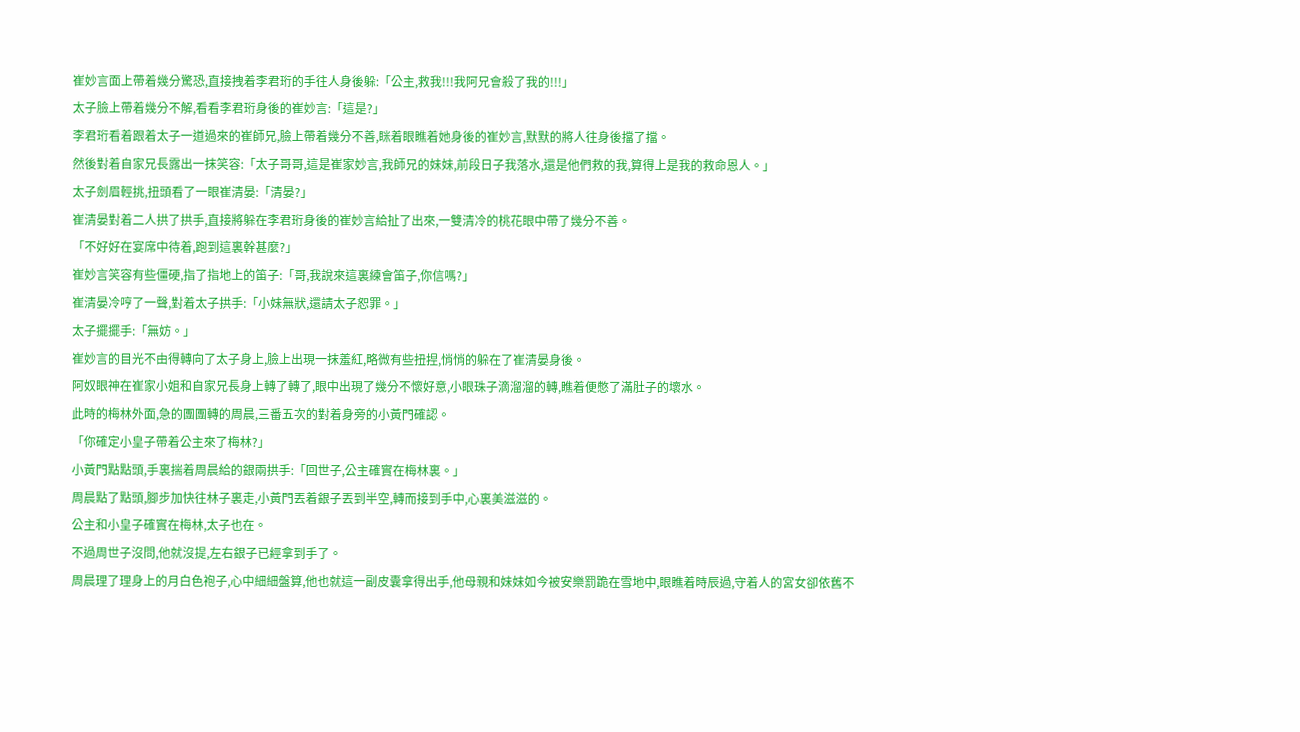崔妙言面上帶着幾分驚恐,直接拽着李君珩的手往人身後躲:「公主,救我!!!我阿兄會殺了我的!!!」
太子臉上帶着幾分不解,看看李君珩身後的崔妙言:「這是?」
李君珩看着跟着太子一道過來的崔師兄,臉上帶着幾分不善,眯着眼瞧着她身後的崔妙言,默默的將人往身後擋了擋。
然後對着自家兄長露出一抹笑容:「太子哥哥,這是崔家妙言,我師兄的妹妹,前段日子我落水,還是他們救的我,算得上是我的救命恩人。」
太子劍眉輕挑,扭頭看了一眼崔清晏:「清晏?」
崔清晏對着二人拱了拱手,直接將躲在李君珩身後的崔妙言給扯了出來,一雙清冷的桃花眼中帶了幾分不善。
「不好好在宴席中待着,跑到這裏幹甚麼?」
崔妙言笑容有些僵硬,指了指地上的笛子:「哥,我說來這裏練會笛子,你信嗎?」
崔清晏冷哼了一聲,對着太子拱手:「小妹無狀,還請太子恕罪。」
太子擺擺手:「無妨。」
崔妙言的目光不由得轉向了太子身上,臉上出現一抹羞紅,略微有些扭捏,悄悄的躲在了崔清晏身後。
阿奴眼神在崔家小姐和自家兄長身上轉了轉了,眼中出現了幾分不懷好意,小眼珠子滴溜溜的轉,瞧着便憋了滿肚子的壞水。
此時的梅林外面,急的團團轉的周晨,三番五次的對着身旁的小黃門確認。
「你確定小皇子帶着公主來了梅林?」
小黃門點點頭,手裏揣着周晨給的銀兩拱手:「回世子,公主確實在梅林裏。」
周晨點了點頭,腳步加快往林子裏走,小黃門丟着銀子丟到半空,轉而接到手中,心裏美滋滋的。
公主和小皇子確實在梅林,太子也在。
不過周世子沒問,他就沒提,左右銀子已經拿到手了。
周晨理了理身上的月白色袍子,心中細細盤算,他也就這一副皮囊拿得出手,他母親和妹妹如今被安樂罰跪在雪地中,眼瞧着時辰過,守着人的宮女卻依舊不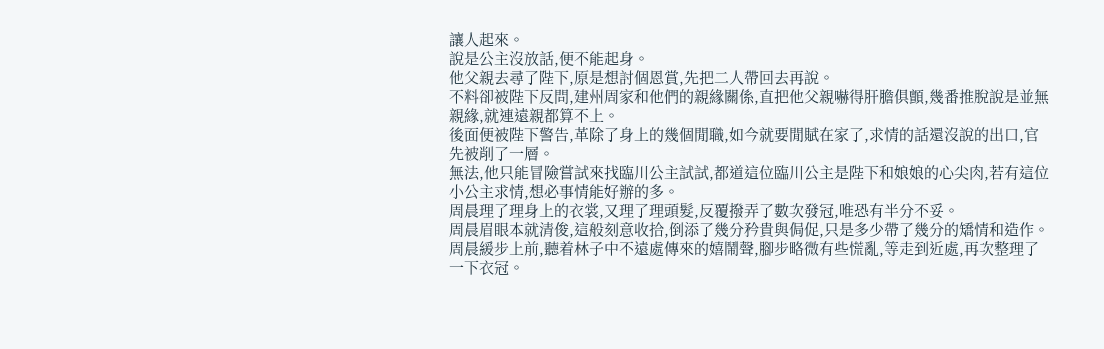讓人起來。
說是公主沒放話,便不能起身。
他父親去尋了陛下,原是想討個恩賞,先把二人帶回去再說。
不料卻被陛下反問,建州周家和他們的親緣關係,直把他父親嚇得肝膽俱顫,幾番推脫說是並無親緣,就連遠親都算不上。
後面便被陛下警告,革除了身上的幾個閒職,如今就要閒賦在家了,求情的話還沒說的出口,官先被削了一層。
無法,他只能冒險嘗試來找臨川公主試試,都道這位臨川公主是陛下和娘娘的心尖肉,若有這位小公主求情,想必事情能好辦的多。
周晨理了理身上的衣裳,又理了理頭髮,反覆撥弄了數次發冠,唯恐有半分不妥。
周晨眉眼本就清俊,這般刻意收拾,倒添了幾分矜貴與侷促,只是多少帶了幾分的矯情和造作。
周晨緩步上前,聽着林子中不遠處傳來的嬉鬧聲,腳步略微有些慌亂,等走到近處,再次整理了一下衣冠。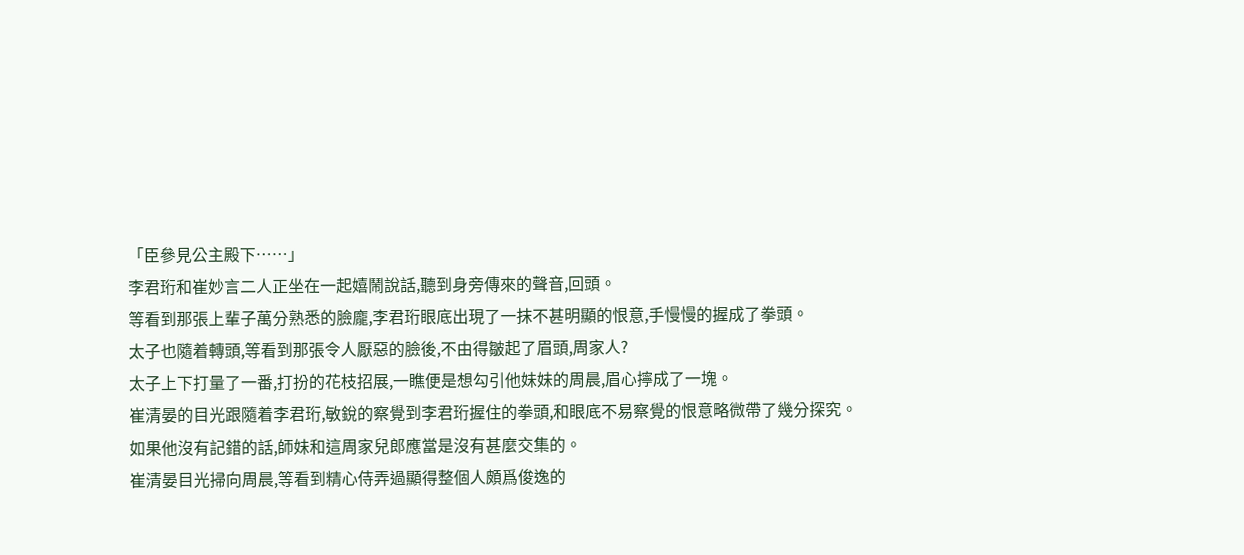「臣參見公主殿下……」
李君珩和崔妙言二人正坐在一起嬉鬧說話,聽到身旁傳來的聲音,回頭。
等看到那張上輩子萬分熟悉的臉龐,李君珩眼底出現了一抹不甚明顯的恨意,手慢慢的握成了拳頭。
太子也隨着轉頭,等看到那張令人厭惡的臉後,不由得皺起了眉頭,周家人?
太子上下打量了一番,打扮的花枝招展,一瞧便是想勾引他妹妹的周晨,眉心擰成了一塊。
崔清晏的目光跟隨着李君珩,敏銳的察覺到李君珩握住的拳頭,和眼底不易察覺的恨意略微帶了幾分探究。
如果他沒有記錯的話,師妹和這周家兒郎應當是沒有甚麼交集的。
崔清晏目光掃向周晨,等看到精心侍弄過顯得整個人頗爲俊逸的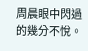周晨眼中閃過的幾分不悅。